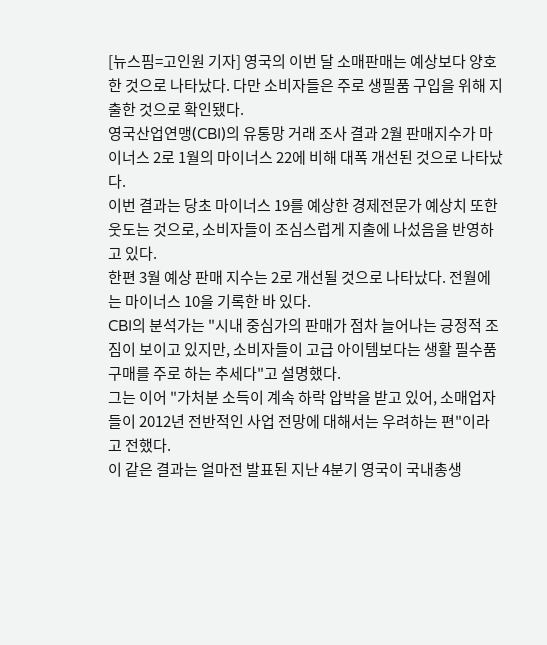[뉴스핌=고인원 기자] 영국의 이번 달 소매판매는 예상보다 양호한 것으로 나타났다. 다만 소비자들은 주로 생필품 구입을 위해 지출한 것으로 확인됐다.
영국산업연맹(CBI)의 유통망 거래 조사 결과 2월 판매지수가 마이너스 2로 1월의 마이너스 22에 비해 대폭 개선된 것으로 나타났다.
이번 결과는 당초 마이너스 19를 예상한 경제전문가 예상치 또한 웃도는 것으로, 소비자들이 조심스럽게 지출에 나섰음을 반영하고 있다.
한편 3월 예상 판매 지수는 2로 개선될 것으로 나타났다. 전월에는 마이너스 10을 기록한 바 있다.
CBI의 분석가는 "시내 중심가의 판매가 점차 늘어나는 긍정적 조짐이 보이고 있지만, 소비자들이 고급 아이템보다는 생활 필수품 구매를 주로 하는 추세다"고 설명했다.
그는 이어 "가처분 소득이 계속 하락 압박을 받고 있어, 소매업자들이 2012년 전반적인 사업 전망에 대해서는 우려하는 편"이라고 전했다.
이 같은 결과는 얼마전 발표된 지난 4분기 영국이 국내총생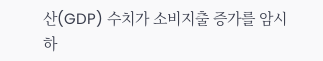산(GDP) 수치가 소비지출 증가를 암시하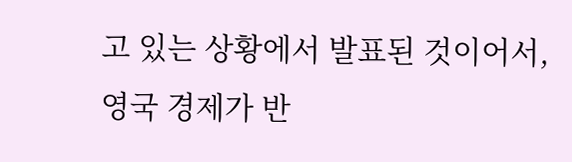고 있는 상황에서 발표된 것이어서, 영국 경제가 반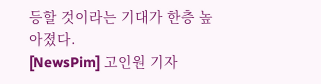등할 것이라는 기대가 한층 높아졌다.
[NewsPim] 고인원 기자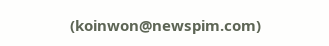(koinwon@newspim.com)